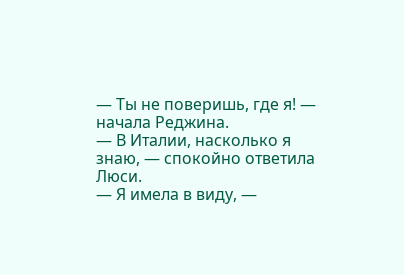— Ты не поверишь, где я! — начала Реджина.
— В Италии, насколько я знаю, — спокойно ответила Люси.
— Я имела в виду, —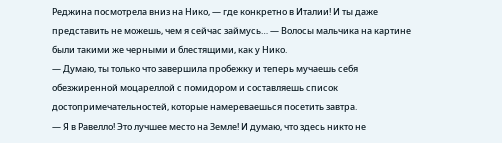Реджина посмотрела вниз на Нико, — где конкретно в Италии! И ты даже представить не можешь, чем я сейчас займусь… — Волосы мальчика на картине были такими же черными и блестящими, как у Нико.
— Думаю, ты только что завершила пробежку и теперь мучаешь себя обезжиренной моцареллой с помидором и составляешь список достопримечательностей, которые намереваешься посетить завтра.
— Я в Равелло! Это лучшее место на Земле! И думаю, что здесь никто не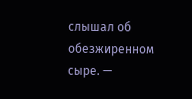слышал об обезжиренном сыре. —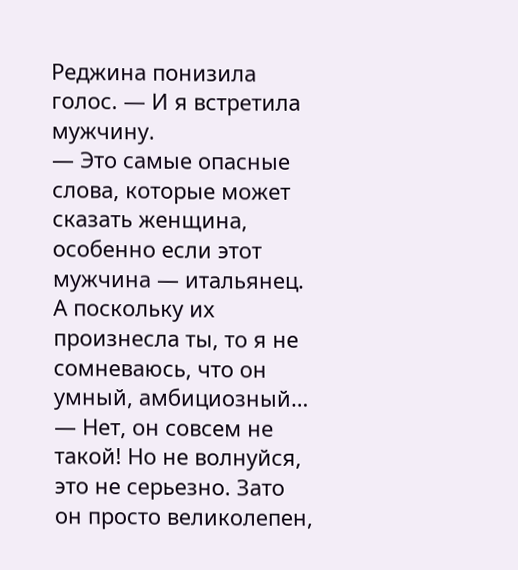Реджина понизила голос. — И я встретила мужчину.
— Это самые опасные слова, которые может сказать женщина, особенно если этот мужчина — итальянец. А поскольку их произнесла ты, то я не сомневаюсь, что он умный, амбициозный…
— Нет, он совсем не такой! Но не волнуйся, это не серьезно. Зато он просто великолепен,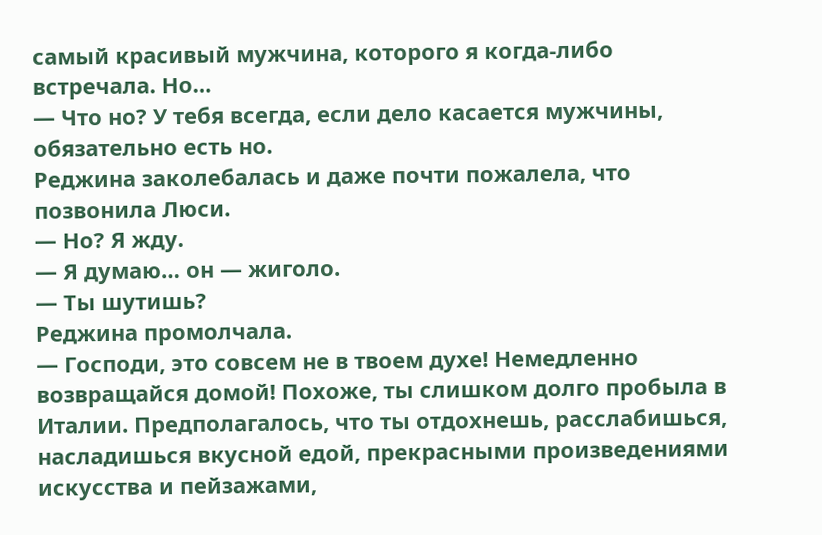самый красивый мужчина, которого я когда-либо встречала. Но…
— Что но? У тебя всегда, если дело касается мужчины, обязательно есть но.
Реджина заколебалась и даже почти пожалела, что позвонила Люси.
— Но? Я жду.
— Я думаю… он — жиголо.
— Ты шутишь?
Реджина промолчала.
— Господи, это совсем не в твоем духе! Немедленно возвращайся домой! Похоже, ты слишком долго пробыла в Италии. Предполагалось, что ты отдохнешь, расслабишься, насладишься вкусной едой, прекрасными произведениями искусства и пейзажами,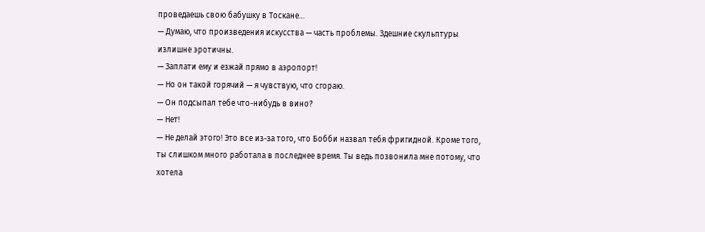проведаешь свою бабушку в Тоскане…
— Думаю, что произведения искусства — часть проблемы. Здешние скульптуры излишне эротичны.
— Заплати ему и езжай прямо в аэропорт!
— Но он такой горячий — я чувствую, что сгораю.
— Он подсыпал тебе что-нибудь в вино?
— Нет!
— Не делай этого! Это все из-за того, что Бобби назвал тебя фригидной. Кроме того, ты слишком много работала в последнее время. Ты ведь позвонила мне потому, что хотела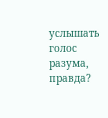услышать голос разума, правда?